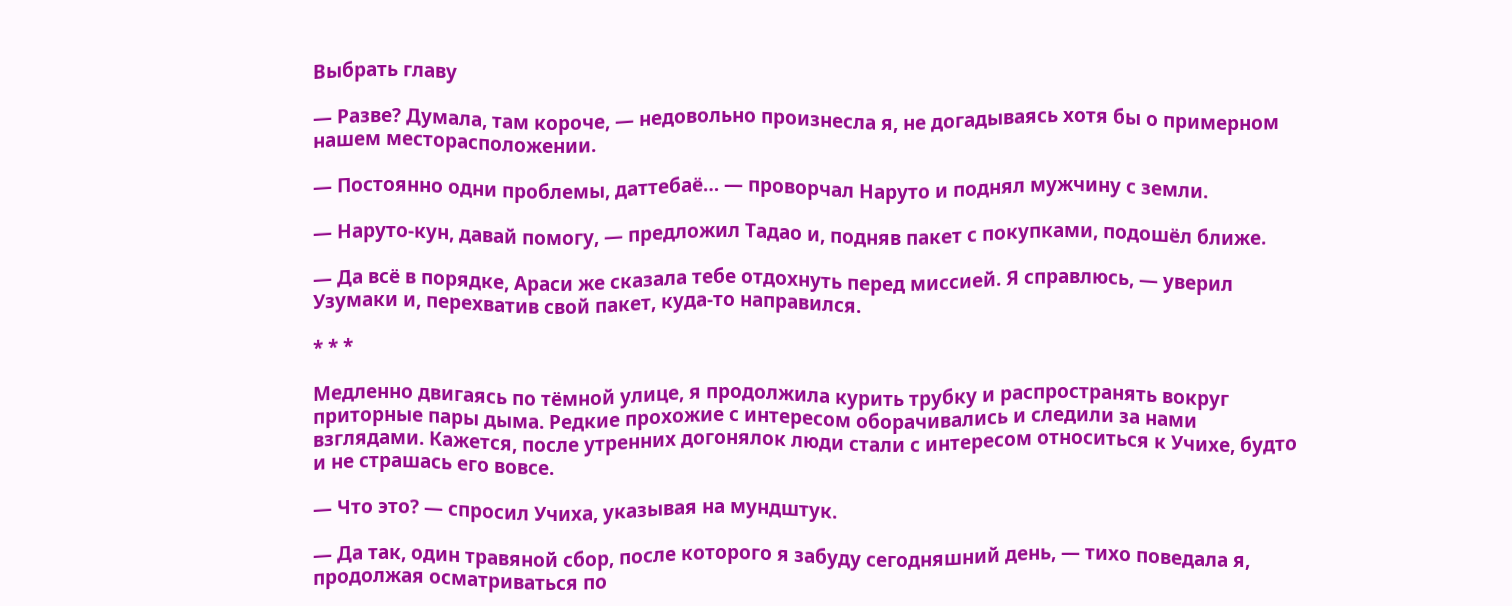Выбрать главу

— Разве? Думала, там короче, — недовольно произнесла я, не догадываясь хотя бы о примерном нашем месторасположении.

— Постоянно одни проблемы, даттебаё… — проворчал Наруто и поднял мужчину с земли.

— Наруто-кун, давай помогу, — предложил Тадао и, подняв пакет с покупками, подошёл ближе.

— Да всё в порядке, Араси же сказала тебе отдохнуть перед миссией. Я справлюсь, — уверил Узумаки и, перехватив свой пакет, куда-то направился.

* * *

Медленно двигаясь по тёмной улице, я продолжила курить трубку и распространять вокруг приторные пары дыма. Редкие прохожие с интересом оборачивались и следили за нами взглядами. Кажется, после утренних догонялок люди стали с интересом относиться к Учихе, будто и не страшась его вовсе.

— Что это? — спросил Учиха, указывая на мундштук.

— Да так, один травяной сбор, после которого я забуду сегодняшний день, — тихо поведала я, продолжая осматриваться по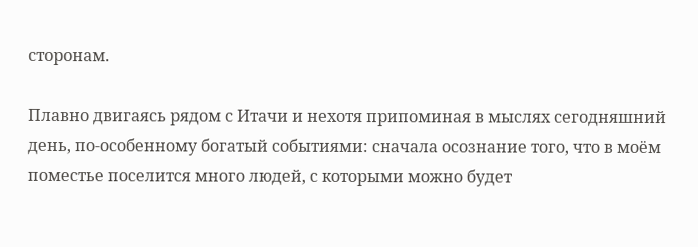сторонам.

Плавно двигаясь рядом с Итачи и нехотя припоминая в мыслях сегодняшний день, по-особенному богатый событиями: сначала осознание того, что в моём поместье поселится много людей, с которыми можно будет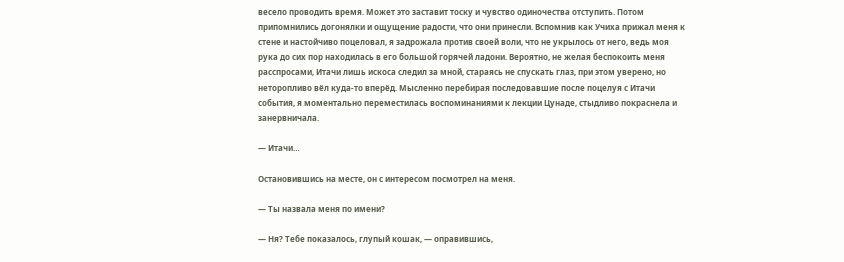весело проводить время. Может это заставит тоску и чувство одиночества отступить. Потом припомнились догонялки и ощущение радости, что они принесли. Вспомнив как Учиха прижал меня к стене и настойчиво поцеловал, я задрожала против своей воли, что не укрылось от него, ведь моя рука до сих пор находилась в его большой горячей ладони. Вероятно, не желая беспокоить меня расспросами, Итачи лишь искоса следил за мной, стараясь не спускать глаз, при этом уверено, но неторопливо вёл куда-то вперёд. Мысленно перебирая последовавшие после поцелуя с Итачи события, я моментально переместилась воспоминаниями к лекции Цунаде, стыдливо покраснела и занервничала.

— Итачи…

Остановившись на месте, он с интересом посмотрел на меня.

— Ты назвала меня по имени?

— Ня? Тебе показалось, глупый кошак, — оправившись,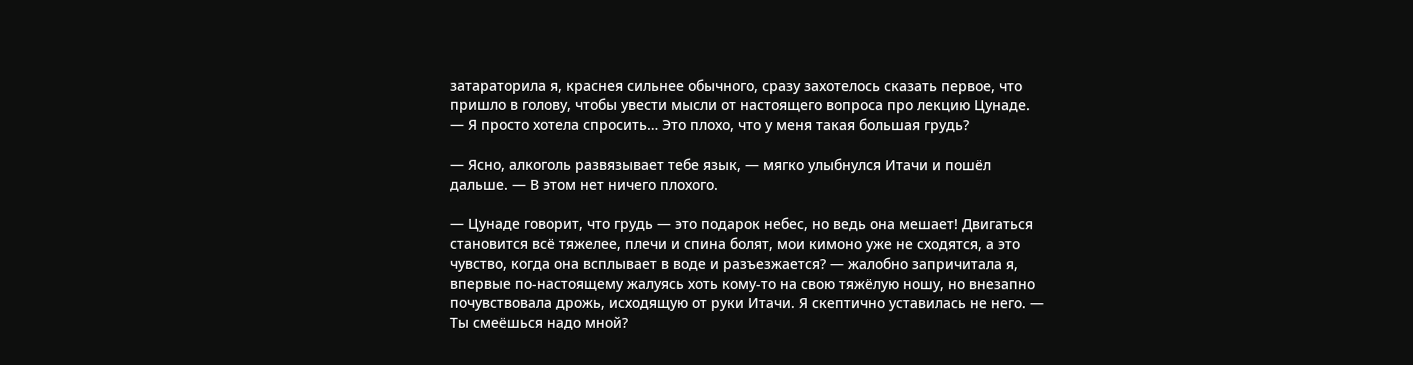затараторила я, краснея сильнее обычного, сразу захотелось сказать первое, что пришло в голову, чтобы увести мысли от настоящего вопроса про лекцию Цунаде. — Я просто хотела спросить… Это плохо, что у меня такая большая грудь?

— Ясно, алкоголь развязывает тебе язык, — мягко улыбнулся Итачи и пошёл дальше. — В этом нет ничего плохого.

— Цунаде говорит, что грудь — это подарок небес, но ведь она мешает! Двигаться становится всё тяжелее, плечи и спина болят, мои кимоно уже не сходятся, а это чувство, когда она всплывает в воде и разъезжается? — жалобно запричитала я, впервые по-настоящему жалуясь хоть кому-то на свою тяжёлую ношу, но внезапно почувствовала дрожь, исходящую от руки Итачи. Я скептично уставилась не него. — Ты смеёшься надо мной?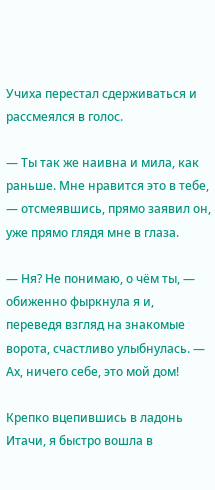Учиха перестал сдерживаться и рассмеялся в голос.

— Ты так же наивна и мила, как раньше. Мне нравится это в тебе, — отсмеявшись, прямо заявил он, уже прямо глядя мне в глаза.

— Ня? Не понимаю, о чём ты, — обиженно фыркнула я и, переведя взгляд на знакомые ворота, счастливо улыбнулась. — Ах, ничего себе, это мой дом!

Крепко вцепившись в ладонь Итачи, я быстро вошла в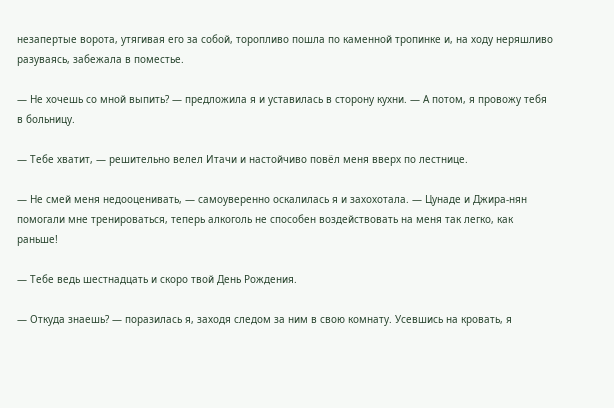незапертые ворота, утягивая его за собой, торопливо пошла по каменной тропинке и, на ходу неряшливо разуваясь, забежала в поместье.

— Не хочешь со мной выпить? — предложила я и уставилась в сторону кухни. — А потом, я провожу тебя в больницу.

— Тебе хватит, — решительно велел Итачи и настойчиво повёл меня вверх по лестнице.

— Не смей меня недооценивать, — самоуверенно оскалилась я и захохотала. — Цунаде и Джира-нян помогали мне тренироваться, теперь алкоголь не способен воздействовать на меня так легко, как раньше!

— Тебе ведь шестнадцать и скоро твой День Рождения.

— Откуда знаешь? — поразилась я, заходя следом за ним в свою комнату. Усевшись на кровать, я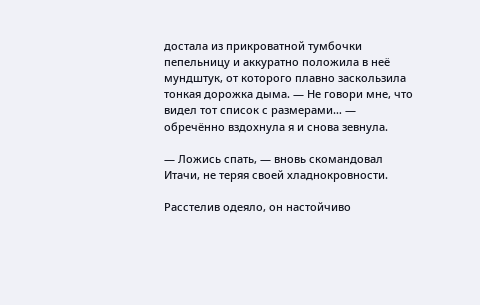достала из прикроватной тумбочки пепельницу и аккуратно положила в неё мундштук, от которого плавно заскользила тонкая дорожка дыма. — Не говори мне, что видел тот список с размерами… — обречённо вздохнула я и снова зевнула.

— Ложись спать, — вновь скомандовал Итачи, не теряя своей хладнокровности.

Расстелив одеяло, он настойчиво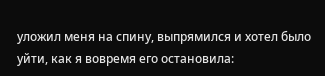уложил меня на спину, выпрямился и хотел было уйти, как я вовремя его остановила: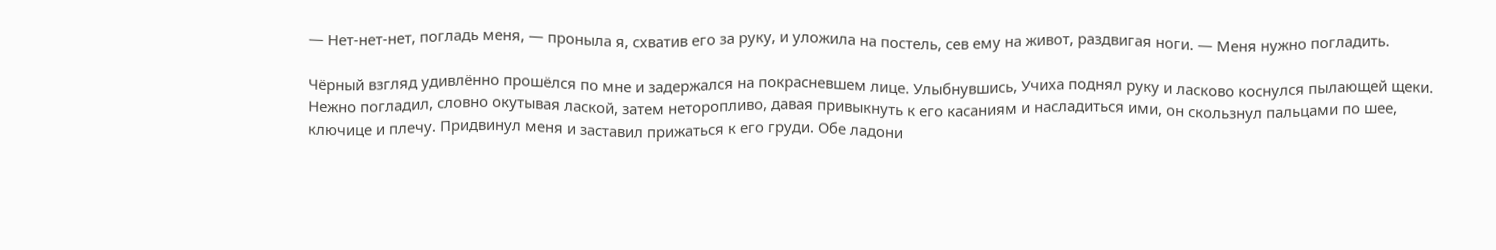— Нет-нет-нет, погладь меня, — проныла я, схватив его за руку, и уложила на постель, сев ему на живот, раздвигая ноги. — Меня нужно погладить.

Чёрный взгляд удивлённо прошёлся по мне и задержался на покрасневшем лице. Улыбнувшись, Учиха поднял руку и ласково коснулся пылающей щеки. Нежно погладил, словно окутывая лаской, затем неторопливо, давая привыкнуть к его касаниям и насладиться ими, он скользнул пальцами по шее, ключице и плечу. Придвинул меня и заставил прижаться к его груди. Обе ладони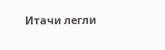Итачи легли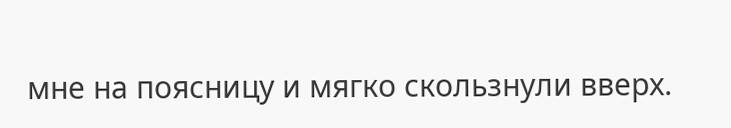мне на поясницу и мягко скользнули вверх.